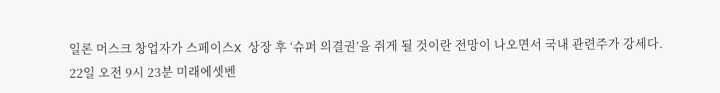일론 머스크 창업자가 스페이스X 상장 후 ‘슈퍼 의결권’을 쥐게 될 것이란 전망이 나오면서 국내 관련주가 강세다.
22일 오전 9시 23분 미래에셋벤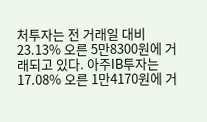처투자는 전 거래일 대비 23.13% 오른 5만8300원에 거래되고 있다. 아주IB투자는 17.08% 오른 1만4170원에 거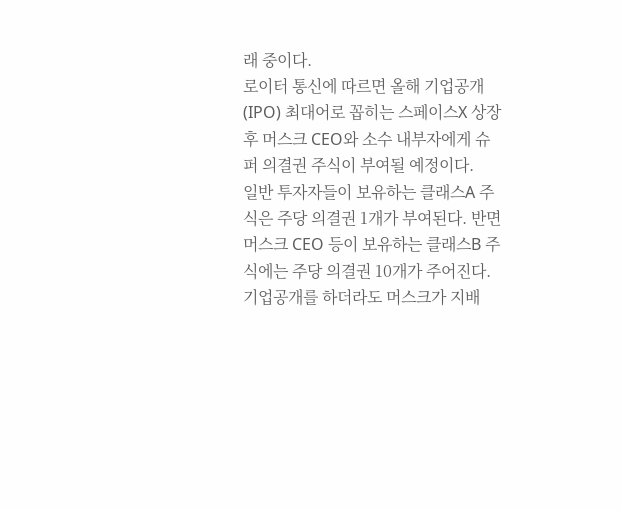래 중이다.
로이터 통신에 따르면 올해 기업공개(IPO) 최대어로 꼽히는 스페이스X 상장 후 머스크 CEO와 소수 내부자에게 슈퍼 의결권 주식이 부여될 예정이다.
일반 투자자들이 보유하는 클래스A 주식은 주당 의결권 1개가 부여된다. 반면 머스크 CEO 등이 보유하는 클래스B 주식에는 주당 의결권 10개가 주어진다. 기업공개를 하더라도 머스크가 지배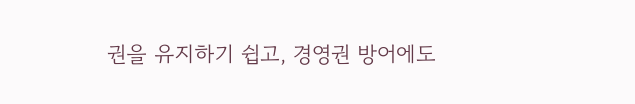권을 유지하기 쉽고, 경영권 방어에도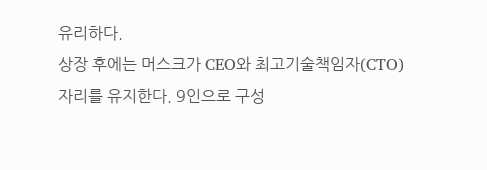유리하다.
상장 후에는 머스크가 CEO와 최고기술책임자(CTO) 자리를 유지한다. 9인으로 구성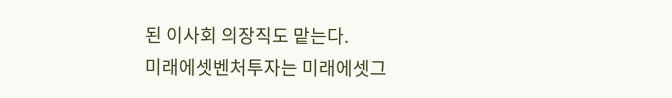된 이사회 의장직도 맡는다.
미래에셋벤처투자는 미래에셋그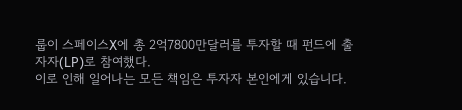룹이 스페이스X에 총 2억7800만달러를 투자할 때 펀드에 출자자(LP)로 참여했다.
이로 인해 일어나는 모든 책임은 투자자 본인에게 있습니다.